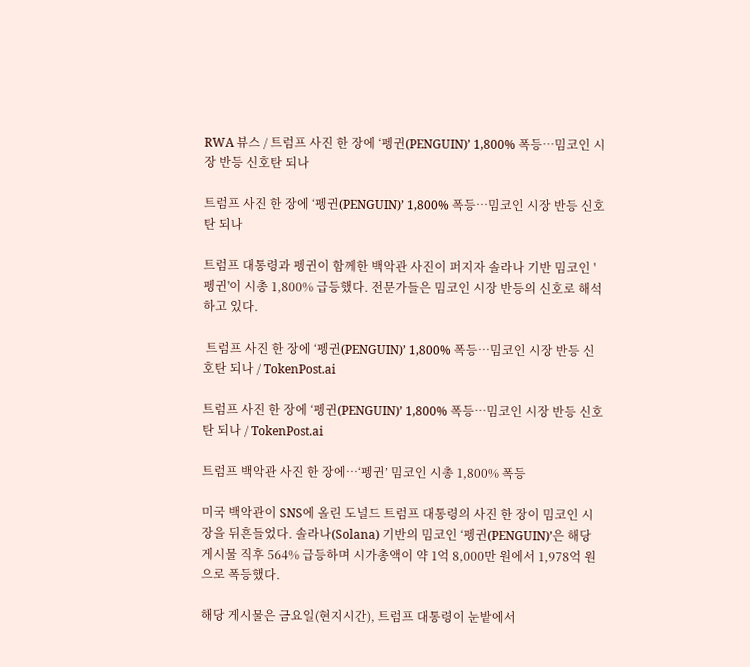RWA 뷰스 / 트럼프 사진 한 장에 ‘펭귄(PENGUIN)’ 1,800% 폭등…밈코인 시장 반등 신호탄 되나

트럼프 사진 한 장에 ‘펭귄(PENGUIN)’ 1,800% 폭등…밈코인 시장 반등 신호탄 되나

트럼프 대통령과 펭귄이 함께한 백악관 사진이 퍼지자 솔라나 기반 밈코인 '펭귄'이 시총 1,800% 급등했다. 전문가들은 밈코인 시장 반등의 신호로 해석하고 있다.

 트럼프 사진 한 장에 ‘펭귄(PENGUIN)’ 1,800% 폭등…밈코인 시장 반등 신호탄 되나 / TokenPost.ai

트럼프 사진 한 장에 ‘펭귄(PENGUIN)’ 1,800% 폭등…밈코인 시장 반등 신호탄 되나 / TokenPost.ai

트럼프 백악관 사진 한 장에…‘펭귄’ 밈코인 시총 1,800% 폭등

미국 백악관이 SNS에 올린 도널드 트럼프 대통령의 사진 한 장이 밈코인 시장을 뒤흔들었다. 솔라나(Solana) 기반의 밈코인 ‘펭귄(PENGUIN)’은 해당 게시물 직후 564% 급등하며 시가총액이 약 1억 8,000만 원에서 1,978억 원으로 폭등했다.

해당 게시물은 금요일(현지시간), 트럼프 대통령이 눈밭에서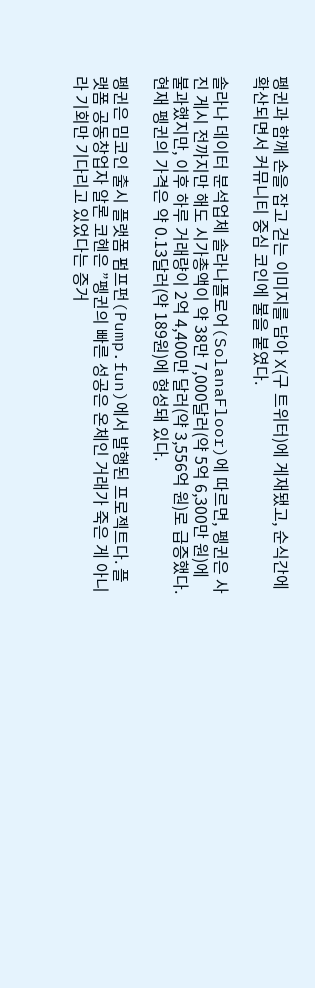펭귄과 함께 손을 잡고 걷는 이미지를 담아 X(구 트위터)에 게재됐고, 순식간에 확산되면서 커뮤니티 중심 코인에 불을 붙였다.

솔라나 데이터 분석업체 솔라나플로어(SolanaFloor)에 따르면, 펭귄은 사진 게시 전까지만 해도 시가총액이 약 38만 7,000달러(약 5억 6,300만 원)에 불과했지만, 이후 하루 거래량이 2억 4,400만 달러(약 3,556억 원)로 급증했다. 현재 펭귄의 가격은 약 0.13달러(약 189원)에 형성돼 있다.

펭귄은 밈코인 출시 플랫폼 펌프펀(Pump.fun)에서 발행된 프로젝트다. 플랫폼 공동창업자 알론 코헨은 ”펭귄의 빠른 성공은 온체인 거래가 죽은 게 아니라 기회만 기다리고 있었다는 증거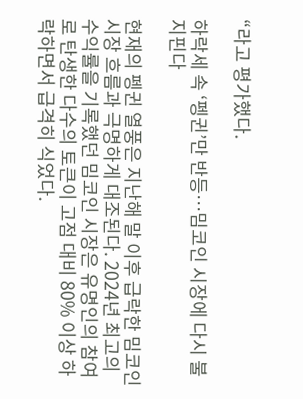“라고 평가했다.

하락세 속 ‘펭귄’만 반등…밈코인 시장에 다시 불 지핀다

현재의 펭귄 열풍은 지난해 말 이후 급락한 밈코인 시장 흐름과 극명하게 대조된다. 2024년 최고의 수익률을 기록했던 밈코인 시장은 유명인의 참여로 탄생한 다수의 토큰이 고점 대비 80% 이상 하락하면서 급격히 식었다.